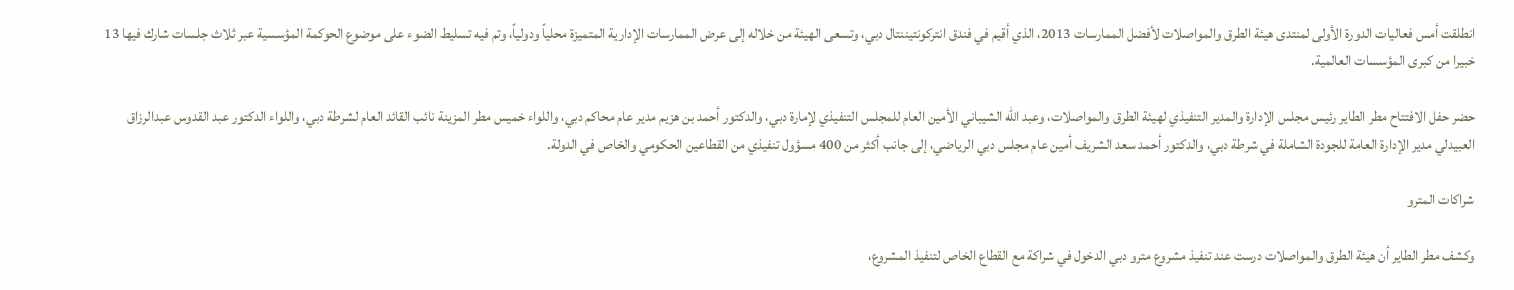انطلقت أمس فعاليات الدورة الأولى لمنتدى هيئة الطرق والمواصلات لأفضل الممارسات 2013، الذي أقيم في فندق انتركونتيننتال دبي، وتسعى الهيئة من خلاله إلى عرض الممارسات الإدارية المتميزة محلياً ودولياً، وتم فيه تسليط الضوء على موضوع الحوكمة المؤسسية عبر ثلاث جلسات شارك فيها 13 خبيرا من كبرى المؤسسات العالمية.

حضر حفل الافتتاح مطر الطاير رئيس مجلس الإدارة والمدير التنفيذي لهيئة الطرق والمواصلات، وعبد الله الشيباني الأمين العام للمجلس التنفيذي لإمارة دبي، والدكتور أحمد بن هزيم مدير عام محاكم دبي، واللواء خميس مطر المزينة نائب القائد العام لشرطة دبي، واللواء الدكتور عبد القدوس عبدالرزاق العبيدلي مدير الإدارة العامة للجودة الشاملة في شرطة دبي، والدكتور أحمد سعد الشريف أمين عام مجلس دبي الرياضي، إلى جانب أكثر من 400 مسؤول تنفيذي من القطاعين الحكومي والخاص في الدولة.

شراكات المترو

وكشف مطر الطاير أن هيئة الطرق والمواصلات درست عند تنفيذ مشروع مترو دبي الدخول في شراكة مع القطاع الخاص لتنفيذ المشروع،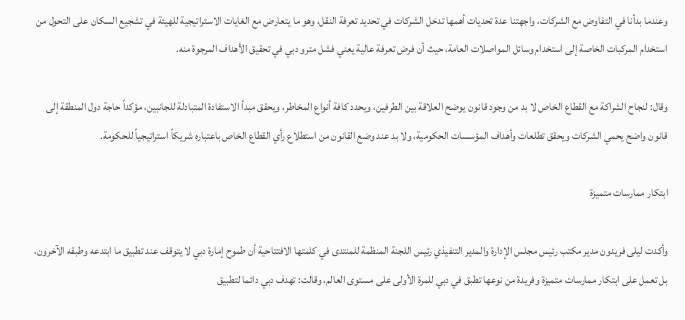وعندما بدأنا في التفاوض مع الشركات، واجهتنا عدة تحديات أهمها تدخل الشركات في تحديد تعرفة النقل، وهو ما يتعارض مع الغايات الاستراتيجية للهيئة في تشجيع السكان على التحول من استخدام المركبات الخاصة إلى استخدام وسائل المواصلات العامة، حيث أن فرض تعرفة عالية يعني فشل مترو دبي في تحقيق الأهداف المرجوة منه.

وقال: لنجاح الشراكة مع القطاع الخاص لا بد من وجود قانون يوضح العلاقة بين الطرفين، ويحدد كافة أنواع المخاطر، ويحقق مبدأ الاستفادة المتبادلة للجانبين، مؤكداً حاجة دول المنطقة إلى قانون واضح يحمي الشركات ويحقق تطلعات وأهداف المؤسسات الحكومية، ولا بد عند وضع القانون من استطلاع رأي القطاع الخاص باعتباره شريكاً استراتيجياً للحكومة.

ابتكار ممارسات متميزة

وأكدت ليلى فريدون مدير مكتب رئيس مجلس الإدارة والمدير التنفيذي رئيس اللجنة المنظمة للمنتدى في كلمتها الافتتاحية أن طموح إمارة دبي لا يتوقف عند تطبيق ما ابتدعه وطبقه الآخرون، بل تعمل على ابتكار ممارسات متميزة وفريدة من نوعها تطبق في دبي للمرة الأولى على مستوى العالم، وقالت: تهدف دبي دائما لتطبيق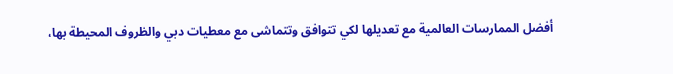أفضل الممارسات العالمية مع تعديلها لكي تتوافق وتتماشى مع معطيات دبي والظروف المحيطة بها،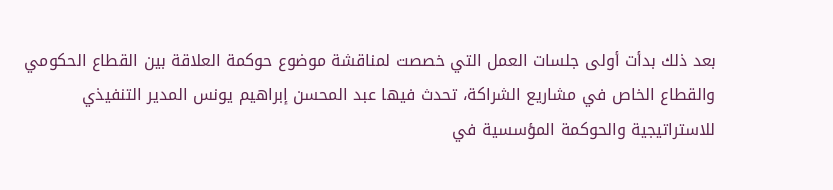بعد ذلك بدأت أولى جلسات العمل التي خصصت لمناقشة موضوع حوكمة العلاقة بين القطاع الحكومي والقطاع الخاص في مشاريع الشراكة، تحدث فيها عبد المحسن إبراهيم يونس المدير التنفيذي للاستراتيجية والحوكمة المؤسسية في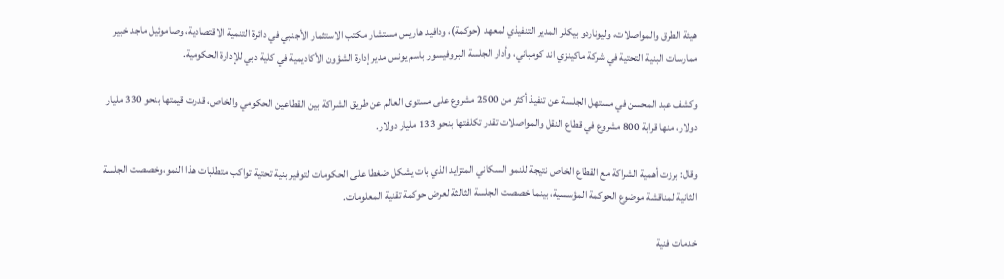هيئة الطرق والمواصلات، وليوناردو بيكلر المدير التنفيذي لمعهد (حوكمة)، ودافيد هاريس مستشار مكتب الاستثمار الأجنبي في دائرة التنمية الاقتصادية، وصاموئيل ماجد خبير ممارسات البنية التحتية في شركة ماكينزي اند كومباني، وأدار الجلسة البروفيسور باسم يونس مدير إدارة الشؤون الأكاديمية في كلية دبي للإدارة الحكومية.

وكشف عبد المحسن في مستهل الجلسة عن تنفيذ أكثر من 2500 مشروع على مستوى العالم عن طريق الشراكة بين القطاعين الحكومي والخاص، قدرت قيمتها بنحو 330 مليار دولار، منها قرابة 800 مشروع في قطاع النقل والمواصلات تقدر تكلفتها بنحو 133 مليار دولار.

وقال: برزت أهمية الشراكة مع القطاع الخاص نتيجة للنمو السكاني المتزايد الذي بات يشكل ضغطا على الحكومات لتوفير بنية تحتية تواكب متطلبات هذا النمو،وخصصت الجلسة الثانية لمناقشة موضوع الحوكمة المؤسسية، بينما خصصت الجلسة الثالثة لعرض حوكمة تقنية المعلومات.

خدمات فنية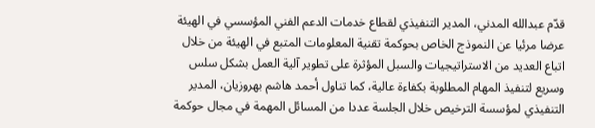قدّم عبدالله المدني، المدير التنفيذي لقطاع خدمات الدعم الفني المؤسسي في الهيئة عرضا مرئيا عن النموذج الخاص بحوكمة تقنية المعلومات المتبع في الهيئة من خلال اتباع العديد من الاستراتيجيات والسبل المؤثرة على تطوير آلية العمل بشكل سلس وسريع لتنفيذ المهام المطلوبة بكفاءة عالية، كما تناول أحمد هاشم بهروزيان، المدير التنفيذي لمؤسسة الترخيص خلال الجلسة عددا من المسائل المهمة في مجال حوكمة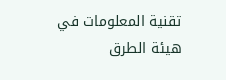تقنية المعلومات في هيئة الطرق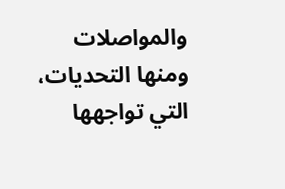والمواصلات ومنها التحديات، التي تواجهها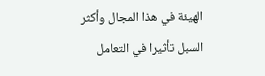الهيئة في هذا المجال وأكثر السبل تأثيرا في التعامل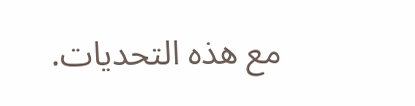مع هذه التحديات.